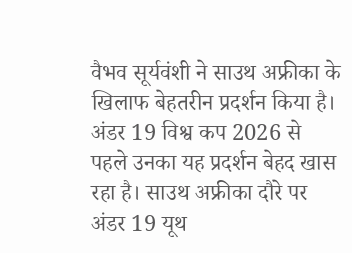वैभव सूर्यवंशी ने साउथ अफ्रीका के खिलाफ बेहतरीन प्रदर्शन किया है। अंडर 19 विश्व कप 2026 से पहले उनका यह प्रदर्शन बेहद खास रहा है। साउथ अफ्रीका दौरे पर अंडर 19 यूथ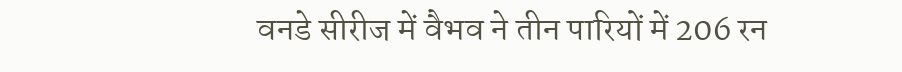वनडे सीरीज में वैभव ने तीन पारियों में 206 रन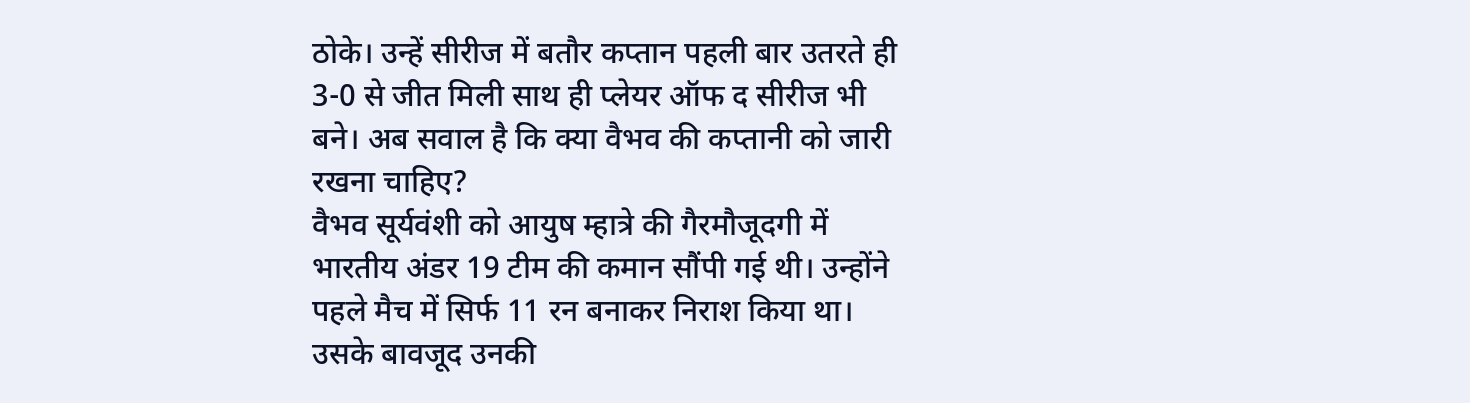ठोके। उन्हें सीरीज में बतौर कप्तान पहली बार उतरते ही 3-0 से जीत मिली साथ ही प्लेयर ऑफ द सीरीज भी बने। अब सवाल है कि क्या वैभव की कप्तानी को जारी रखना चाहिए?
वैभव सूर्यवंशी को आयुष म्हात्रे की गैरमौजूदगी में भारतीय अंडर 19 टीम की कमान सौंपी गई थी। उन्होंने पहले मैच में सिर्फ 11 रन बनाकर निराश किया था। उसके बावजूद उनकी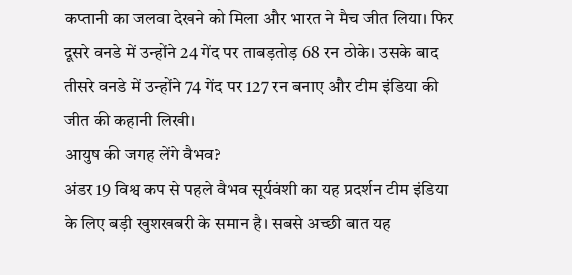कप्तानी का जलवा देखने को मिला और भारत ने मैच जीत लिया। फिर दूसरे वनडे में उन्होंने 24 गेंद पर ताबड़तोड़ 68 रन ठोके। उसके बाद तीसरे वनडे में उन्होंने 74 गेंद पर 127 रन बनाए और टीम इंडिया की जीत की कहानी लिखी।
आयुष की जगह लेंगे वैभव?
अंडर 19 विश्व कप से पहले वैभव सूर्यवंशी का यह प्रदर्शन टीम इंडिया के लिए बड़ी खुशखबरी के समान है। सबसे अच्छी बात यह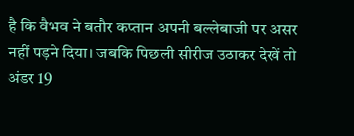है कि वैभव ने बतौर कप्तान अपनी बल्लेबाजी पर असर नहीं पड़ने दिया। जबकि पिछली सीरीज उठाकर देखें तो अंडर 19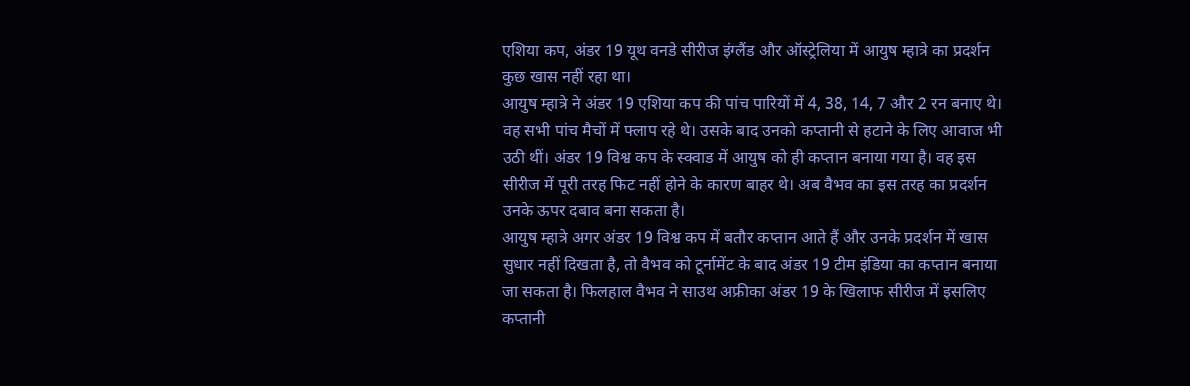एशिया कप, अंडर 19 यूथ वनडे सीरीज इंग्लैंड और ऑस्ट्रेलिया में आयुष म्हात्रे का प्रदर्शन कुछ खास नहीं रहा था।
आयुष म्हात्रे ने अंडर 19 एशिया कप की पांच पारियों में 4, 38, 14, 7 और 2 रन बनाए थे। वह सभी पांच मैचों में फ्लाप रहे थे। उसके बाद उनको कप्तानी से हटाने के लिए आवाज भी उठी थीं। अंडर 19 विश्व कप के स्क्वाड में आयुष को ही कप्तान बनाया गया है। वह इस सीरीज में पूरी तरह फिट नहीं होने के कारण बाहर थे। अब वैभव का इस तरह का प्रदर्शन उनके ऊपर दबाव बना सकता है।
आयुष म्हात्रे अगर अंडर 19 विश्व कप में बतौर कप्तान आते हैं और उनके प्रदर्शन में खास सुधार नहीं दिखता है, तो वैभव को टूर्नामेंट के बाद अंडर 19 टीम इंडिया का कप्तान बनाया जा सकता है। फिलहाल वैभव ने साउथ अफ्रीका अंडर 19 के खिलाफ सीरीज में इसलिए कप्तानी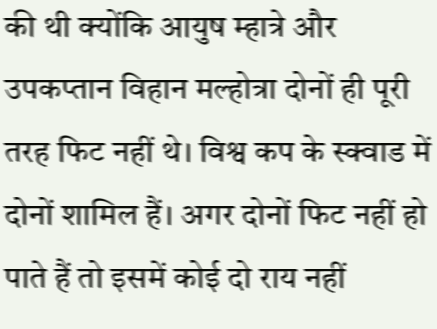की थी क्योंकि आयुष म्हात्रे और उपकप्तान विहान मल्होत्रा दोनों ही पूरी तरह फिट नहीं थे। विश्व कप के स्क्वाड में दोनों शामिल हैं। अगर दोनों फिट नहीं हो पाते हैं तो इसमें कोई दो राय नहीं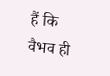हैं कि वैभव ही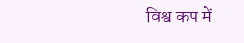विश्व कप में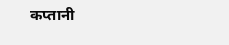कप्तानी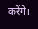करेंगे।